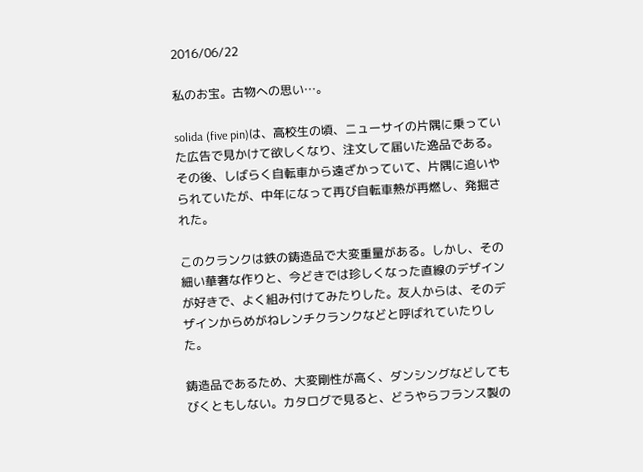2016/06/22

私のお宝。古物への思い…。

solida (five pin)は、高校生の頃、ニューサイの片隅に乗っていた広告で見かけて欲しくなり、注文して届いた逸品である。その後、しばらく自転車から遠ざかっていて、片隅に追いやられていたが、中年になって再び自転車熱が再燃し、発掘された。

このクランクは鉄の鋳造品で大変重量がある。しかし、その細い華奢な作りと、今どきでは珍しくなった直線のデザインが好きで、よく組み付けてみたりした。友人からは、そのデザインからめがねレンチクランクなどと呼ばれていたりした。

鋳造品であるため、大変剛性が高く、ダンシングなどしてもびくともしない。カタログで見ると、どうやらフランス製の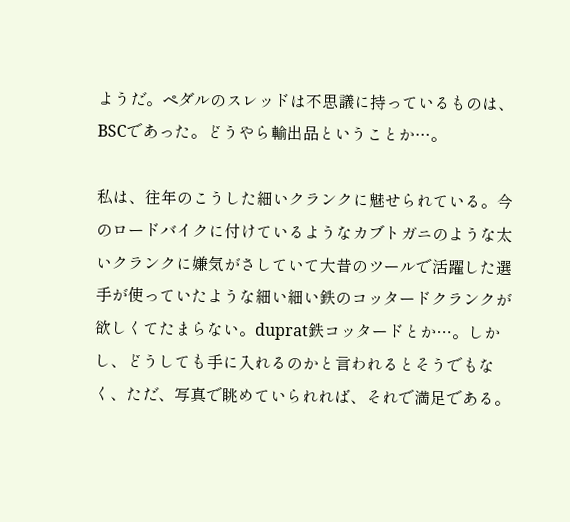ようだ。ペダルのスレッドは不思議に持っているものは、BSCであった。どうやら輸出品ということか…。

私は、往年のこうした細いクランクに魅せられている。今のロードバイクに付けているようなカブトガニのような太いクランクに嫌気がさしていて大昔のツールで活躍した選手が使っていたような細い細い鉄のコッタードクランクが欲しくてたまらない。duprat鉄コッタードとか…。しかし、どうしても手に入れるのかと言われるとそうでもなく、ただ、写真で眺めていられれば、それで満足である。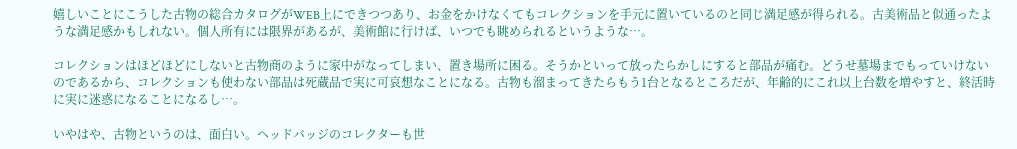嬉しいことにこうした古物の総合カタログがWEB上にできつつあり、お金をかけなくてもコレクションを手元に置いているのと同じ満足感が得られる。古美術品と似通ったような満足感かもしれない。個人所有には限界があるが、美術館に行けば、いつでも眺められるというような…。

コレクションはほどほどにしないと古物商のように家中がなってしまい、置き場所に困る。そうかといって放ったらかしにすると部品が痛む。どうせ墓場までもっていけないのであるから、コレクションも使わない部品は死蔵品で実に可哀想なことになる。古物も溜まってきたらもう1台となるところだが、年齢的にこれ以上台数を増やすと、終活時に実に迷惑になることになるし…。

いやはや、古物というのは、面白い。ヘッドバッジのコレクターも世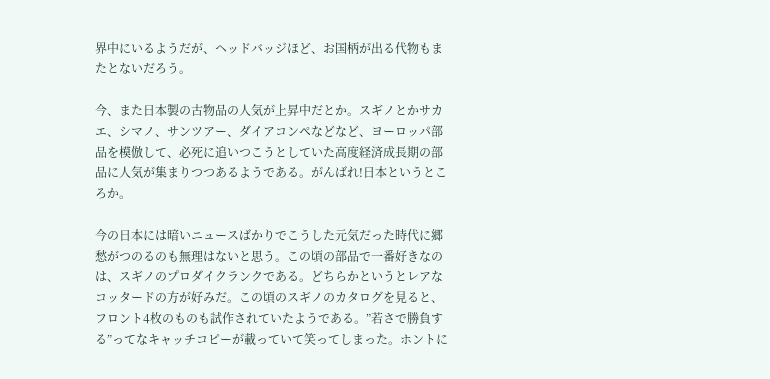界中にいるようだが、ヘッドバッジほど、お国柄が出る代物もまたとないだろう。

今、また日本製の古物品の人気が上昇中だとか。スギノとかサカエ、シマノ、サンツアー、ダイアコンペなどなど、ヨーロッパ部品を模倣して、必死に追いつこうとしていた高度経済成長期の部品に人気が集まりつつあるようである。がんばれ!日本というところか。

今の日本には暗いニュースばかりでこうした元気だった時代に郷愁がつのるのも無理はないと思う。この頃の部品で一番好きなのは、スギノのプロダイクランクである。どちらかというとレアなコッタードの方が好みだ。この頃のスギノのカタログを見ると、フロント4枚のものも試作されていたようである。”若さで勝負する”ってなキャッチコピーが載っていて笑ってしまった。ホントに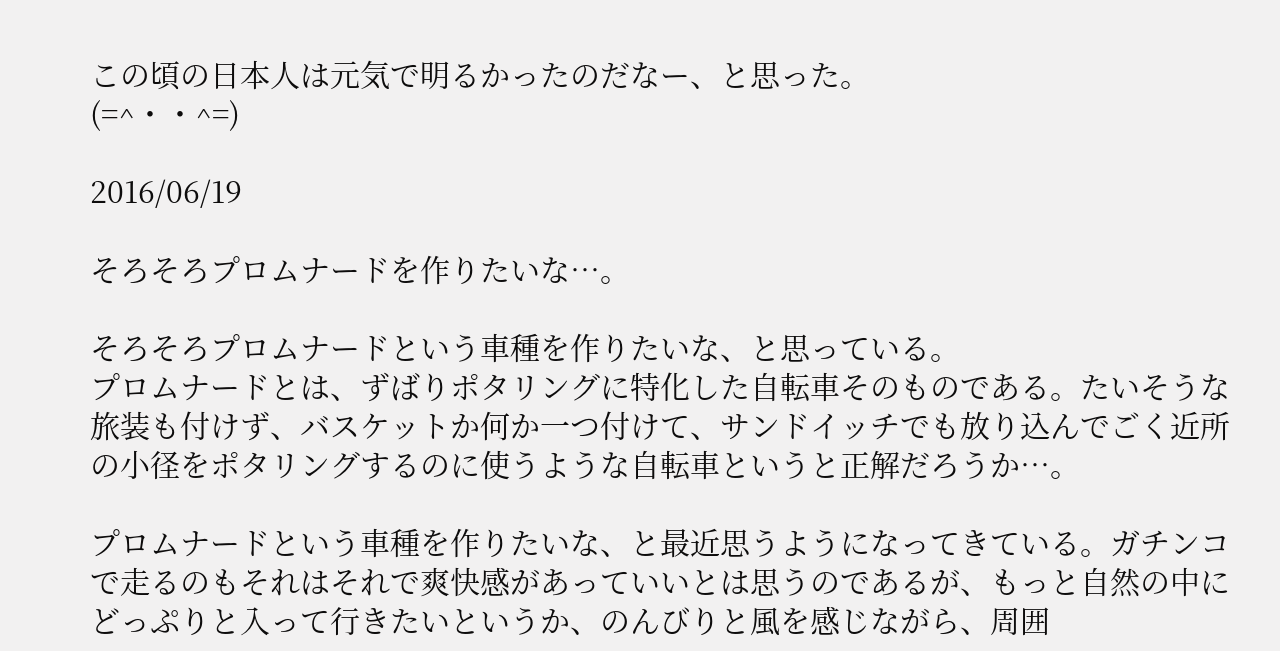この頃の日本人は元気で明るかったのだなー、と思った。
(=^・・^=)

2016/06/19

そろそろプロムナードを作りたいな…。

そろそろプロムナードという車種を作りたいな、と思っている。
プロムナードとは、ずばりポタリングに特化した自転車そのものである。たいそうな旅装も付けず、バスケットか何か一つ付けて、サンドイッチでも放り込んでごく近所の小径をポタリングするのに使うような自転車というと正解だろうか…。

プロムナードという車種を作りたいな、と最近思うようになってきている。ガチンコで走るのもそれはそれで爽快感があっていいとは思うのであるが、もっと自然の中にどっぷりと入って行きたいというか、のんびりと風を感じながら、周囲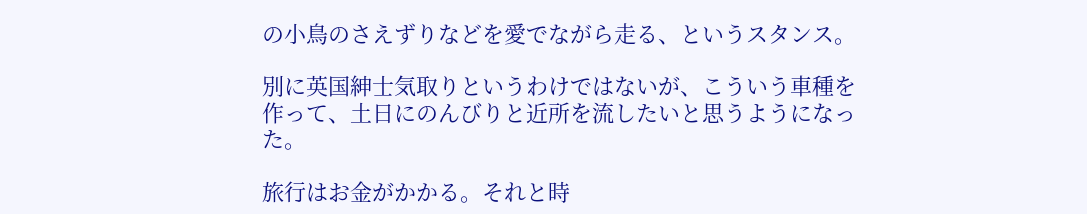の小鳥のさえずりなどを愛でながら走る、というスタンス。

別に英国紳士気取りというわけではないが、こういう車種を作って、土日にのんびりと近所を流したいと思うようになった。

旅行はお金がかかる。それと時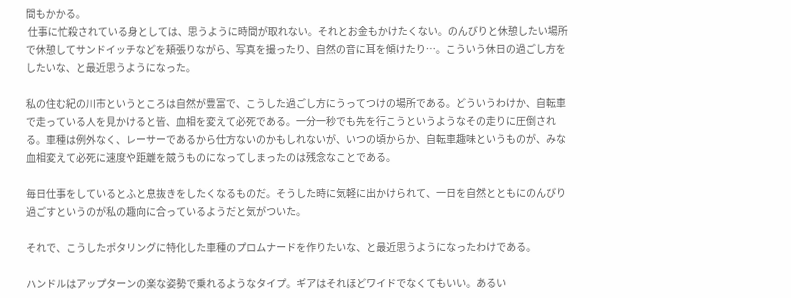間もかかる。
 仕事に忙殺されている身としては、思うように時間が取れない。それとお金もかけたくない。のんびりと休憩したい場所で休憩してサンドイッチなどを頬張りながら、写真を撮ったり、自然の音に耳を傾けたり…。こういう休日の過ごし方をしたいな、と最近思うようになった。

私の住む紀の川市というところは自然が豊富で、こうした過ごし方にうってつけの場所である。どういうわけか、自転車で走っている人を見かけると皆、血相を変えて必死である。一分一秒でも先を行こうというようなその走りに圧倒される。車種は例外なく、レーサーであるから仕方ないのかもしれないが、いつの頃からか、自転車趣味というものが、みな血相変えて必死に速度や距離を競うものになってしまったのは残念なことである。

毎日仕事をしているとふと息抜きをしたくなるものだ。そうした時に気軽に出かけられて、一日を自然とともにのんびり過ごすというのが私の趣向に合っているようだと気がついた。

それで、こうしたポタリングに特化した車種のプロムナードを作りたいな、と最近思うようになったわけである。

ハンドルはアップターンの楽な姿勢で乗れるようなタイプ。ギアはそれほどワイドでなくてもいい。あるい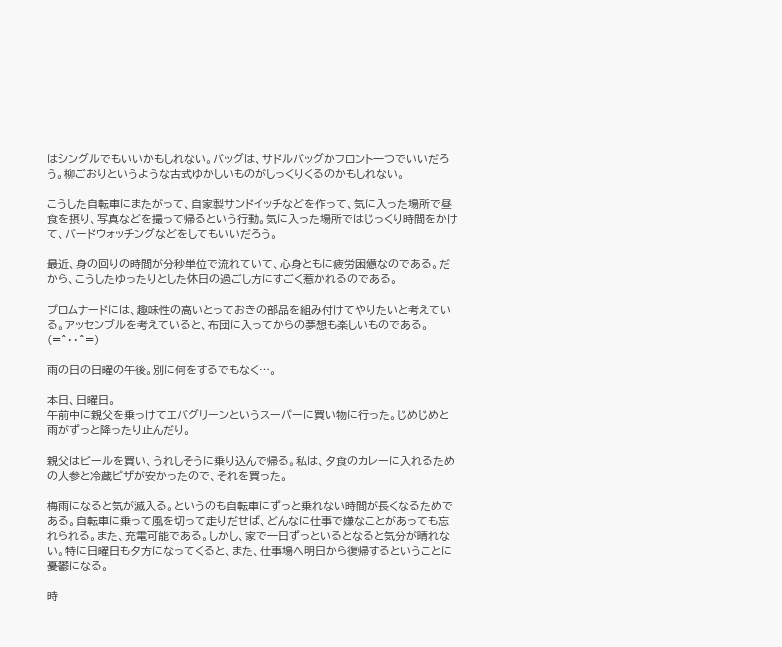はシングルでもいいかもしれない。バッグは、サドルバッグかフロント一つでいいだろう。柳ごおりというような古式ゆかしいものがしっくりくるのかもしれない。

こうした自転車にまたがって、自家製サンドイッチなどを作って、気に入った場所で昼食を摂り、写真などを撮って帰るという行動。気に入った場所ではじっくり時間をかけて、バードウォッチングなどをしてもいいだろう。

最近、身の回りの時間が分秒単位で流れていて、心身ともに疲労困憊なのである。だから、こうしたゆったりとした休日の過ごし方にすごく惹かれるのである。

プロムナードには、趣味性の高いとっておきの部品を組み付けてやりたいと考えている。アッセンブルを考えていると、布団に入ってからの夢想も楽しいものである。
(=^・・^=)

雨の日の日曜の午後。別に何をするでもなく…。

本日、日曜日。
午前中に親父を乗っけてエバグリーンというスーパーに買い物に行った。じめじめと雨がずっと降ったり止んだり。

親父はビールを買い、うれしそうに乗り込んで帰る。私は、夕食のカレーに入れるための人参と冷蔵ピザが安かったので、それを買った。

梅雨になると気が滅入る。というのも自転車にずっと乗れない時間が長くなるためである。自転車に乗って風を切って走りだせば、どんなに仕事で嫌なことがあっても忘れられる。また、充電可能である。しかし、家で一日ずっといるとなると気分が晴れない。特に日曜日も夕方になってくると、また、仕事場へ明日から復帰するということに憂鬱になる。

時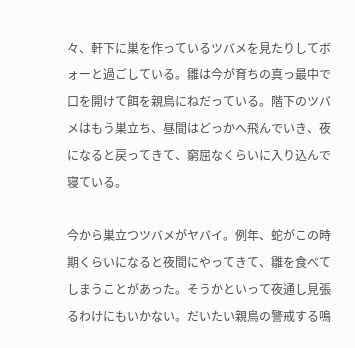々、軒下に巣を作っているツバメを見たりしてボォーと過ごしている。雛は今が育ちの真っ最中で口を開けて餌を親鳥にねだっている。階下のツバメはもう巣立ち、昼間はどっかへ飛んでいき、夜になると戻ってきて、窮屈なくらいに入り込んで寝ている。

今から巣立つツバメがヤバイ。例年、蛇がこの時期くらいになると夜間にやってきて、雛を食べてしまうことがあった。そうかといって夜通し見張るわけにもいかない。だいたい親鳥の警戒する鳴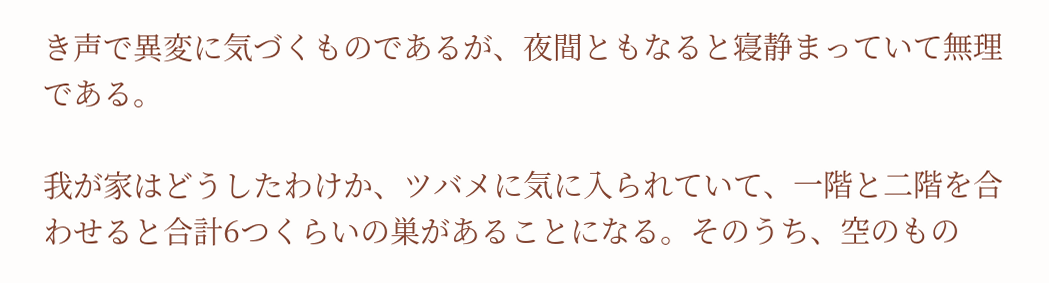き声で異変に気づくものであるが、夜間ともなると寝静まっていて無理である。

我が家はどうしたわけか、ツバメに気に入られていて、一階と二階を合わせると合計6つくらいの巣があることになる。そのうち、空のもの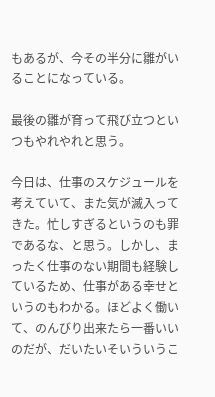もあるが、今その半分に雛がいることになっている。

最後の雛が育って飛び立つといつもやれやれと思う。

今日は、仕事のスケジュールを考えていて、また気が滅入ってきた。忙しすぎるというのも罪であるな、と思う。しかし、まったく仕事のない期間も経験しているため、仕事がある幸せというのもわかる。ほどよく働いて、のんびり出来たら一番いいのだが、だいたいそいういうこ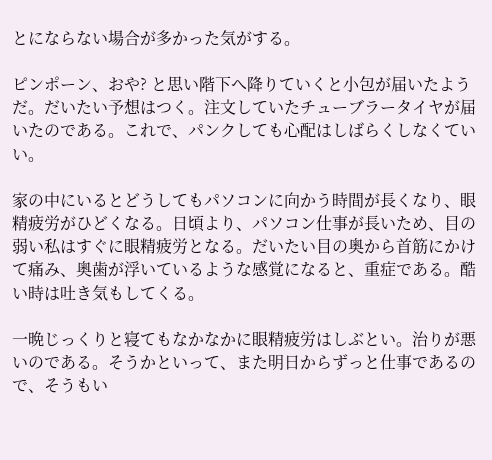とにならない場合が多かった気がする。

ピンポーン、おや? と思い階下へ降りていくと小包が届いたようだ。だいたい予想はつく。注文していたチューブラータイヤが届いたのである。これで、パンクしても心配はしばらくしなくていい。

家の中にいるとどうしてもパソコンに向かう時間が長くなり、眼精疲労がひどくなる。日頃より、パソコン仕事が長いため、目の弱い私はすぐに眼精疲労となる。だいたい目の奥から首筋にかけて痛み、奥歯が浮いているような感覚になると、重症である。酷い時は吐き気もしてくる。

一晩じっくりと寝てもなかなかに眼精疲労はしぶとい。治りが悪いのである。そうかといって、また明日からずっと仕事であるので、そうもい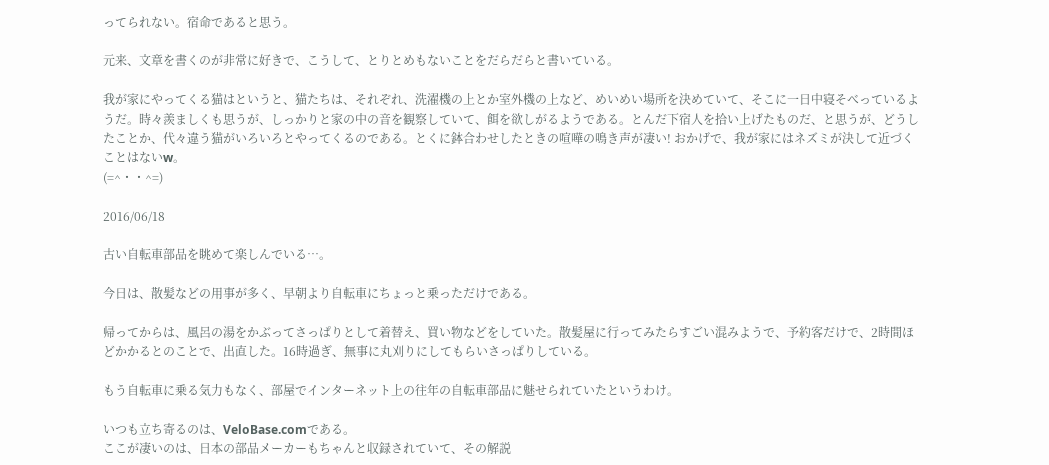ってられない。宿命であると思う。

元来、文章を書くのが非常に好きで、こうして、とりとめもないことをだらだらと書いている。

我が家にやってくる猫はというと、猫たちは、それぞれ、洗濯機の上とか室外機の上など、めいめい場所を決めていて、そこに一日中寝そべっているようだ。時々羨ましくも思うが、しっかりと家の中の音を観察していて、餌を欲しがるようである。とんだ下宿人を拾い上げたものだ、と思うが、どうしたことか、代々違う猫がいろいろとやってくるのである。とくに鉢合わせしたときの喧嘩の鳴き声が凄い! おかげで、我が家にはネズミが決して近づくことはないw。
(=^・・^=)

2016/06/18

古い自転車部品を眺めて楽しんでいる…。

今日は、散髪などの用事が多く、早朝より自転車にちょっと乗っただけである。

帰ってからは、風呂の湯をかぶってさっぱりとして着替え、買い物などをしていた。散髪屋に行ってみたらすごい混みようで、予約客だけで、2時間ほどかかるとのことで、出直した。16時過ぎ、無事に丸刈りにしてもらいさっぱりしている。

もう自転車に乗る気力もなく、部屋でインターネット上の往年の自転車部品に魅せられていたというわけ。

いつも立ち寄るのは、VeloBase.comである。
ここが凄いのは、日本の部品メーカーもちゃんと収録されていて、その解説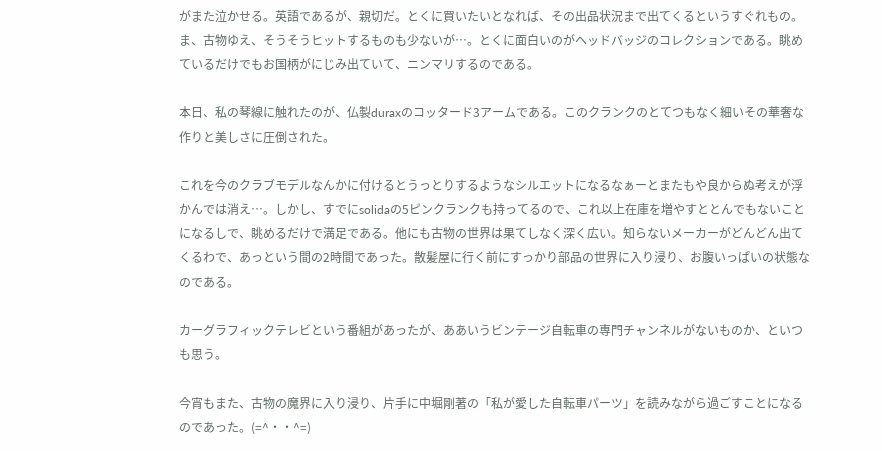がまた泣かせる。英語であるが、親切だ。とくに買いたいとなれば、その出品状況まで出てくるというすぐれもの。ま、古物ゆえ、そうそうヒットするものも少ないが…。とくに面白いのがヘッドバッジのコレクションである。眺めているだけでもお国柄がにじみ出ていて、ニンマリするのである。

本日、私の琴線に触れたのが、仏製duraxのコッタード3アームである。このクランクのとてつもなく細いその華奢な作りと美しさに圧倒された。

これを今のクラブモデルなんかに付けるとうっとりするようなシルエットになるなぁーとまたもや良からぬ考えが浮かんでは消え…。しかし、すでにsolidaの5ピンクランクも持ってるので、これ以上在庫を増やすととんでもないことになるしで、眺めるだけで満足である。他にも古物の世界は果てしなく深く広い。知らないメーカーがどんどん出てくるわで、あっという間の2時間であった。散髪屋に行く前にすっかり部品の世界に入り浸り、お腹いっぱいの状態なのである。

カーグラフィックテレビという番組があったが、ああいうビンテージ自転車の専門チャンネルがないものか、といつも思う。

今宵もまた、古物の魔界に入り浸り、片手に中堀剛著の「私が愛した自転車パーツ」を読みながら過ごすことになるのであった。(=^・・^=)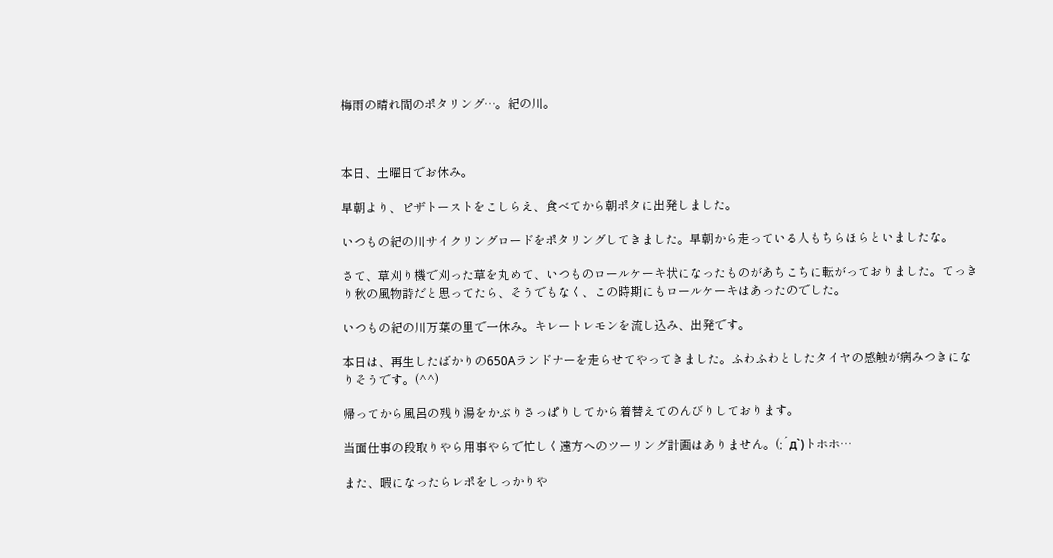梅雨の晴れ間のポタリング…。紀の川。



本日、土曜日でお休み。

早朝より、ピザトーストをこしらえ、食べてから朝ポタに出発しました。

いつもの紀の川サイクリングロードをポタリングしてきました。早朝から走っている人もちらほらといましたな。

さて、草刈り機で刈った草を丸めて、いつものロールケーキ状になったものがあちこちに転がっておりました。てっきり秋の風物詩だと思ってたら、そうでもなく、この時期にもロールケーキはあったのでした。

いつもの紀の川万葉の里で一休み。キレートレモンを流し込み、出発です。

本日は、再生したばかりの650Aランドナーを走らせてやってきました。ふわふわとしたタイヤの感触が病みつきになりそうです。(^^)

帰ってから風呂の残り湯をかぶりさっぱりしてから着替えてのんびりしております。

当面仕事の段取りやら用事やらで忙しく遠方へのツーリング計画はありません。(;´д`)トホホ…

また、暇になったらレポをしっかりや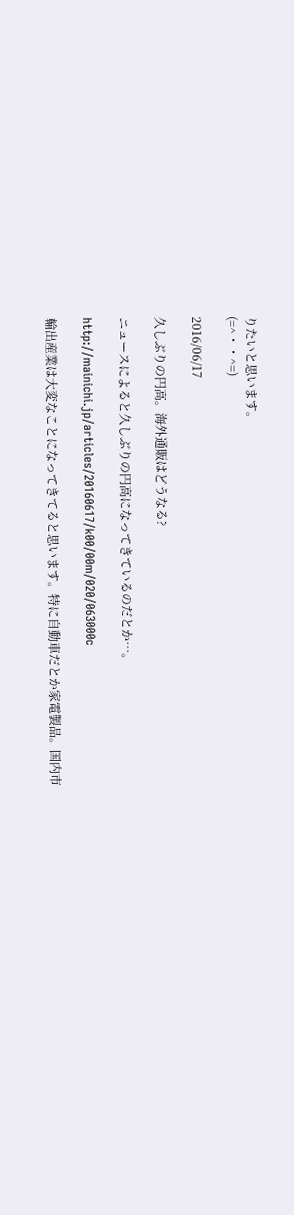りたいと思います。
(=^・・^=)

2016/06/17

久しぶりの円高。海外通販はどうなる?

ニュースによると久しぶりの円高になってきているのだとか…。

http://mainichi.jp/articles/20160617/k00/00m/020/063000c

輸出産業は大変なことになってきてると思います。特に自動車だとか家電製品。国内市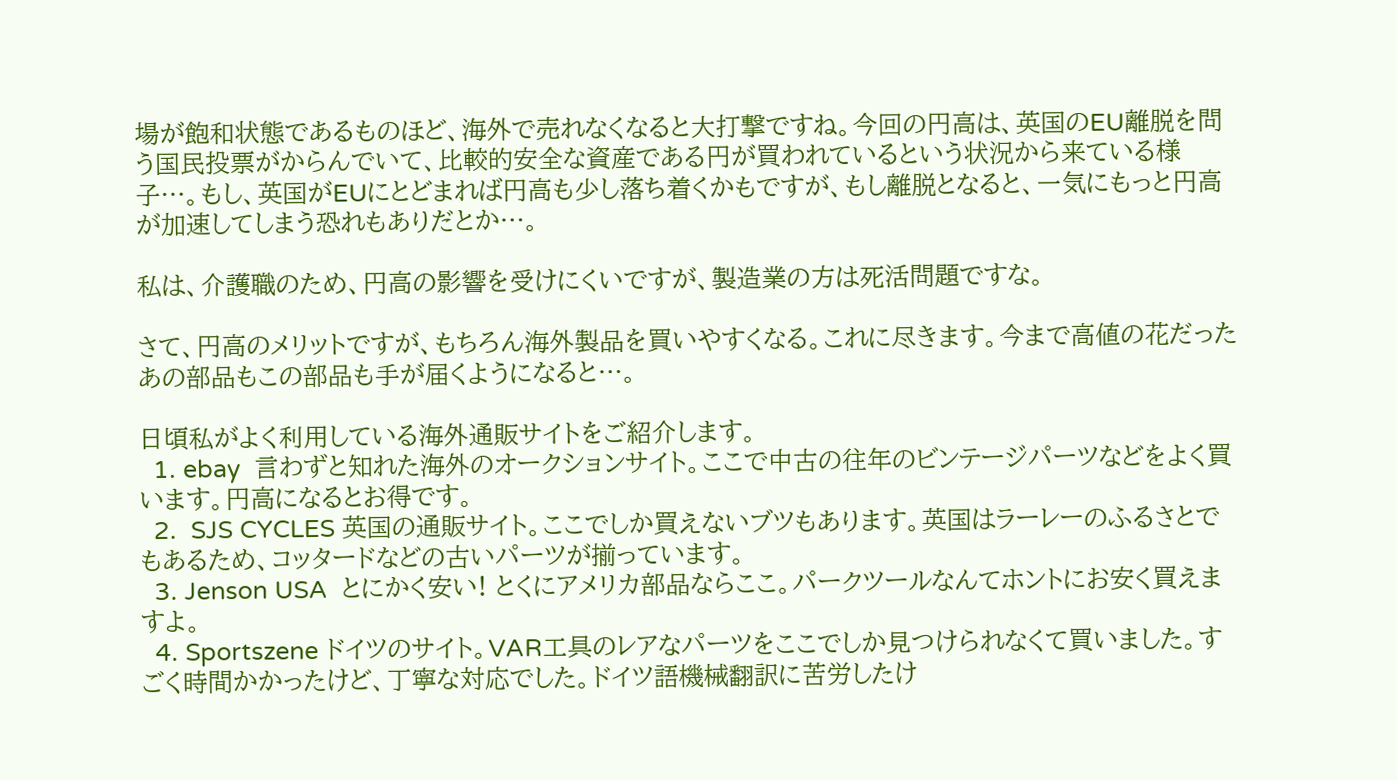場が飽和状態であるものほど、海外で売れなくなると大打撃ですね。今回の円高は、英国のEU離脱を問う国民投票がからんでいて、比較的安全な資産である円が買われているという状況から来ている様子…。もし、英国がEUにとどまれば円高も少し落ち着くかもですが、もし離脱となると、一気にもっと円高が加速してしまう恐れもありだとか…。

私は、介護職のため、円高の影響を受けにくいですが、製造業の方は死活問題ですな。

さて、円高のメリットですが、もちろん海外製品を買いやすくなる。これに尽きます。今まで高値の花だったあの部品もこの部品も手が届くようになると…。

日頃私がよく利用している海外通販サイトをご紹介します。
  1. ebay  言わずと知れた海外のオークションサイト。ここで中古の往年のビンテージパーツなどをよく買います。円高になるとお得です。
  2.  SJS CYCLES 英国の通販サイト。ここでしか買えないブツもあります。英国はラーレーのふるさとでもあるため、コッタードなどの古いパーツが揃っています。
  3. Jenson USA  とにかく安い! とくにアメリカ部品ならここ。パークツールなんてホントにお安く買えますよ。
  4. Sportszene ドイツのサイト。VAR工具のレアなパーツをここでしか見つけられなくて買いました。すごく時間かかったけど、丁寧な対応でした。ドイツ語機械翻訳に苦労したけ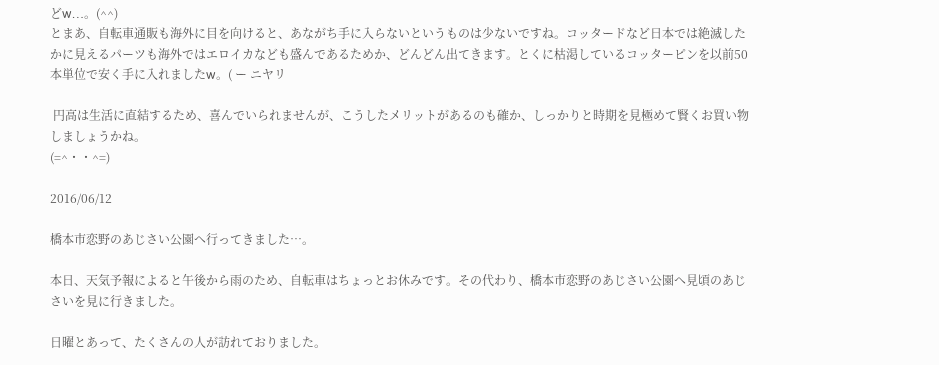どw…。(^^)
とまあ、自転車通販も海外に目を向けると、あながち手に入らないというものは少ないですね。コッタードなど日本では絶滅したかに見えるパーツも海外ではエロイカなども盛んであるためか、どんどん出てきます。とくに枯渇しているコッターピンを以前50本単位で安く手に入れましたw。( ー ニヤリ

 円高は生活に直結するため、喜んでいられませんが、こうしたメリットがあるのも確か、しっかりと時期を見極めて賢くお買い物しましょうかね。
(=^・・^=)

2016/06/12

橋本市恋野のあじさい公園へ行ってきました…。

本日、天気予報によると午後から雨のため、自転車はちょっとお休みです。その代わり、橋本市恋野のあじさい公園へ見頃のあじさいを見に行きました。

日曜とあって、たくさんの人が訪れておりました。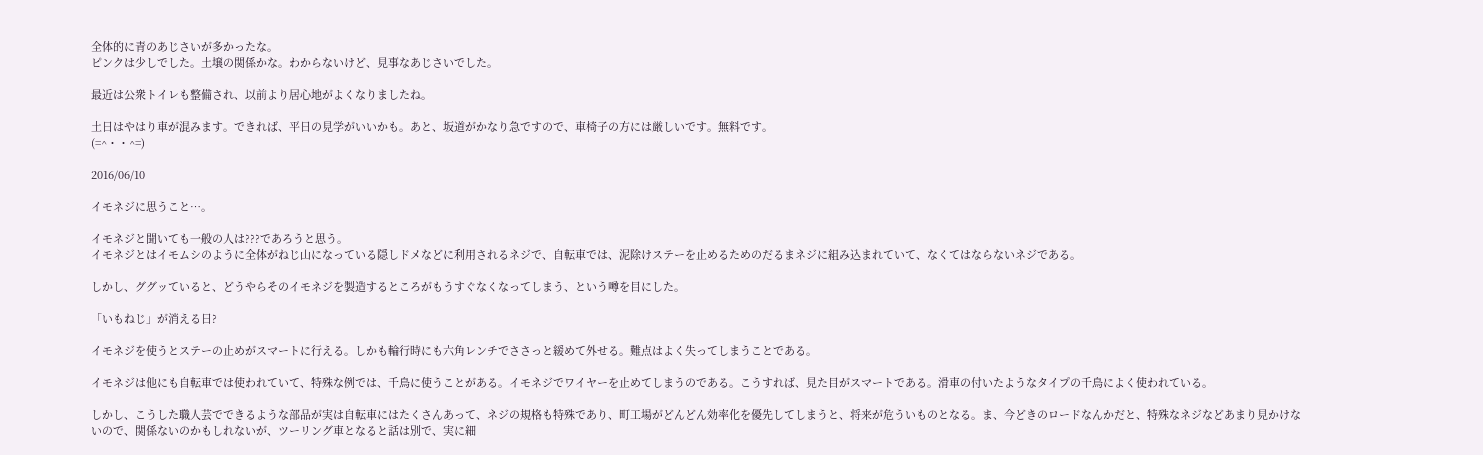全体的に青のあじさいが多かったな。
ピンクは少しでした。土壌の関係かな。わからないけど、見事なあじさいでした。

最近は公衆トイレも整備され、以前より居心地がよくなりましたね。

土日はやはり車が混みます。できれば、平日の見学がいいかも。あと、坂道がかなり急ですので、車椅子の方には厳しいです。無料です。
(=^・・^=)

2016/06/10

イモネジに思うこと…。

イモネジと聞いても一般の人は???であろうと思う。
イモネジとはイモムシのように全体がねじ山になっている隠しドメなどに利用されるネジで、自転車では、泥除けステーを止めるためのだるまネジに組み込まれていて、なくてはならないネジである。

しかし、ググッていると、どうやらそのイモネジを製造するところがもうすぐなくなってしまう、という噂を目にした。

「いもねじ」が消える日?

イモネジを使うとステーの止めがスマートに行える。しかも輪行時にも六角レンチでささっと緩めて外せる。難点はよく失ってしまうことである。

イモネジは他にも自転車では使われていて、特殊な例では、千鳥に使うことがある。イモネジでワイヤーを止めてしまうのである。こうすれば、見た目がスマートである。滑車の付いたようなタイプの千鳥によく使われている。

しかし、こうした職人芸でできるような部品が実は自転車にはたくさんあって、ネジの規格も特殊であり、町工場がどんどん効率化を優先してしまうと、将来が危ういものとなる。ま、今どきのロードなんかだと、特殊なネジなどあまり見かけないので、関係ないのかもしれないが、ツーリング車となると話は別で、実に細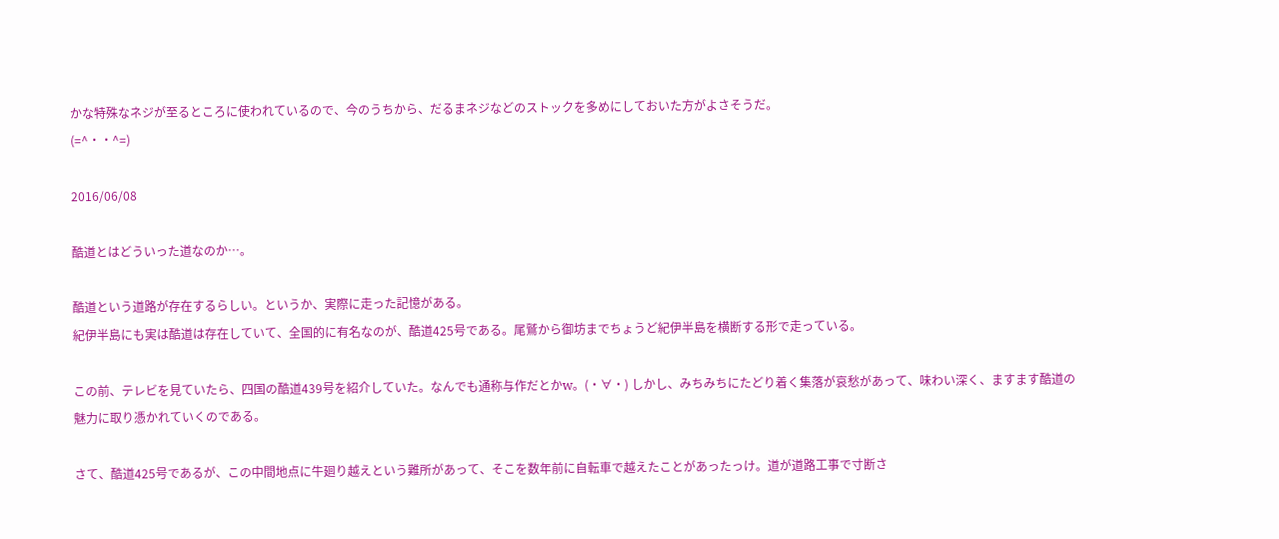かな特殊なネジが至るところに使われているので、今のうちから、だるまネジなどのストックを多めにしておいた方がよさそうだ。
(=^・・^=)

2016/06/08

酷道とはどういった道なのか…。

酷道という道路が存在するらしい。というか、実際に走った記憶がある。
紀伊半島にも実は酷道は存在していて、全国的に有名なのが、酷道425号である。尾鷲から御坊までちょうど紀伊半島を横断する形で走っている。

この前、テレビを見ていたら、四国の酷道439号を紹介していた。なんでも通称与作だとかw。(・∀・) しかし、みちみちにたどり着く集落が哀愁があって、味わい深く、ますます酷道の魅力に取り憑かれていくのである。

さて、酷道425号であるが、この中間地点に牛廻り越えという難所があって、そこを数年前に自転車で越えたことがあったっけ。道が道路工事で寸断さ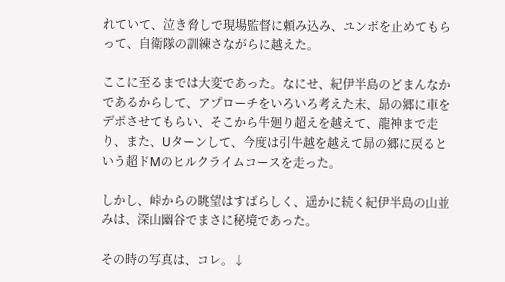れていて、泣き脅しで現場監督に頼み込み、ユンボを止めてもらって、自衛隊の訓練さながらに越えた。

ここに至るまでは大変であった。なにせ、紀伊半島のどまんなかであるからして、アプローチをいろいろ考えた末、昴の郷に車をデポさせてもらい、そこから牛廻り超えを越えて、龍神まで走り、また、Uターンして、今度は引牛越を越えて昴の郷に戻るという超ドMのヒルクライムコースを走った。

しかし、峠からの眺望はすばらしく、遥かに続く紀伊半島の山並みは、深山幽谷でまさに秘境であった。

その時の写真は、コレ。↓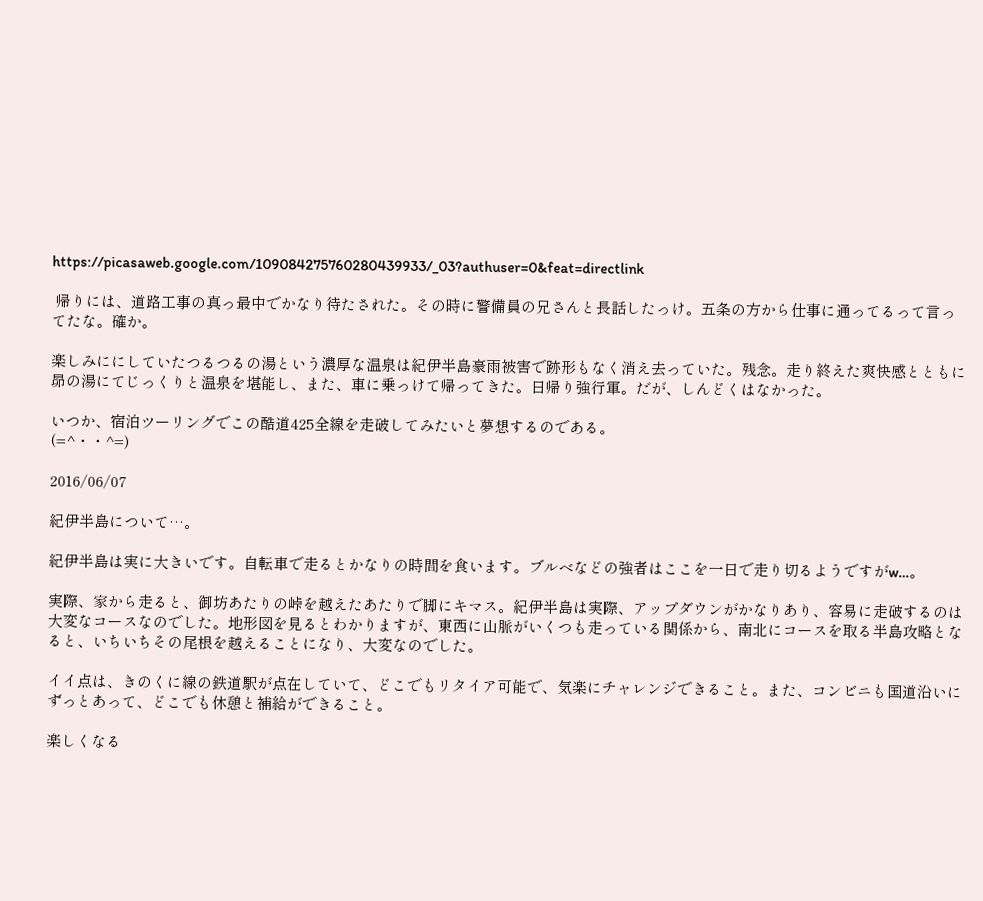https://picasaweb.google.com/109084275760280439933/_03?authuser=0&feat=directlink

 帰りには、道路工事の真っ最中でかなり待たされた。その時に警備員の兄さんと長話したっけ。五条の方から仕事に通ってるって言ってたな。確か。

楽しみににしていたつるつるの湯という濃厚な温泉は紀伊半島豪雨被害で跡形もなく消え去っていた。残念。走り終えた爽快感とともに昴の湯にてじっくりと温泉を堪能し、また、車に乗っけて帰ってきた。日帰り強行軍。だが、しんどくはなかった。

いつか、宿泊ツーリングでこの酷道425全線を走破してみたいと夢想するのである。
(=^・・^=)

2016/06/07

紀伊半島について…。

紀伊半島は実に大きいです。自転車で走るとかなりの時間を食います。ブルベなどの強者はここを一日で走り切るようですがw…。

実際、家から走ると、御坊あたりの峠を越えたあたりで脚にキマス。紀伊半島は実際、アップダウンがかなりあり、容易に走破するのは大変なコースなのでした。地形図を見るとわかりますが、東西に山脈がいくつも走っている関係から、南北にコースを取る半島攻略となると、いちいちその尾根を越えることになり、大変なのでした。

イイ点は、きのくに線の鉄道駅が点在していて、どこでもリタイア可能で、気楽にチャレンジできること。また、コンビニも国道沿いにずっとあって、どこでも休憩と補給ができること。

楽しくなる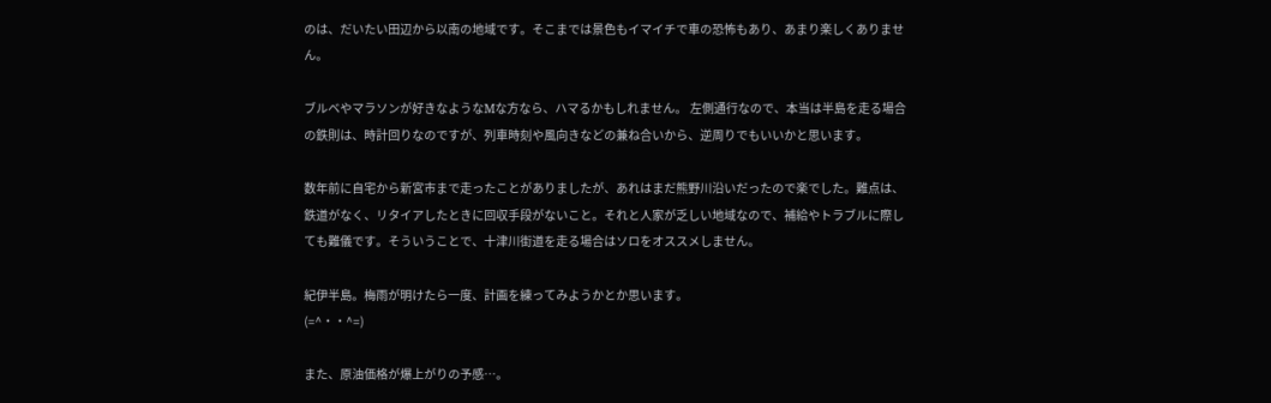のは、だいたい田辺から以南の地域です。そこまでは景色もイマイチで車の恐怖もあり、あまり楽しくありません。

ブルベやマラソンが好きなようなMな方なら、ハマるかもしれません。 左側通行なので、本当は半島を走る場合の鉄則は、時計回りなのですが、列車時刻や風向きなどの兼ね合いから、逆周りでもいいかと思います。

数年前に自宅から新宮市まで走ったことがありましたが、あれはまだ熊野川沿いだったので楽でした。難点は、鉄道がなく、リタイアしたときに回収手段がないこと。それと人家が乏しい地域なので、補給やトラブルに際しても難儀です。そういうことで、十津川街道を走る場合はソロをオススメしません。

紀伊半島。梅雨が明けたら一度、計画を練ってみようかとか思います。
(=^・・^=)

また、原油価格が爆上がりの予感…。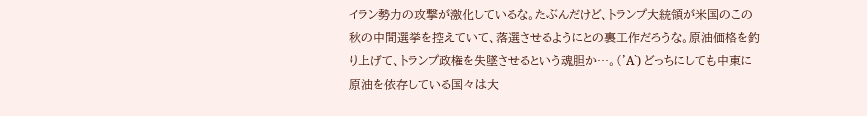イラン勢力の攻撃が激化しているな。たぶんだけど、トランプ大統領が米国のこの秋の中間選挙を控えていて、落選させるようにとの裏工作だろうな。原油価格を釣り上げて、トランプ政権を失墜させるという魂胆か…。('A`) どっちにしても中東に原油を依存している国々は大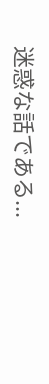迷惑な話である...